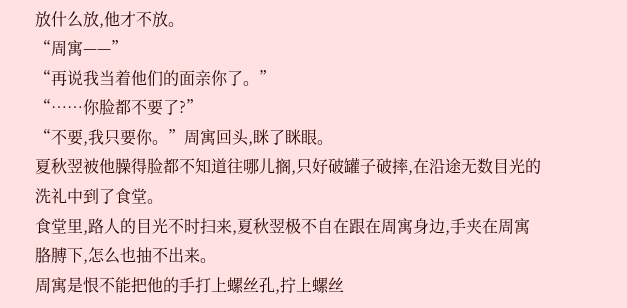放什么放,他才不放。
“周寓——”
“再说我当着他们的面亲你了。”
“……你脸都不要了?”
“不要,我只要你。”周寓回头,眯了眯眼。
夏秋翌被他臊得脸都不知道往哪儿搁,只好破罐子破摔,在沿途无数目光的洗礼中到了食堂。
食堂里,路人的目光不时扫来,夏秋翌极不自在跟在周寓身边,手夹在周寓胳膊下,怎么也抽不出来。
周寓是恨不能把他的手打上螺丝孔,拧上螺丝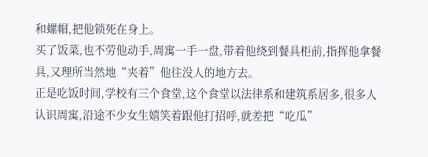和螺帽,把他锁死在身上。
买了饭菜,也不劳他动手,周寓一手一盘,带着他绕到餐具柜前,指挥他拿餐具,又理所当然地“夹着”他往没人的地方去。
正是吃饭时间,学校有三个食堂,这个食堂以法律系和建筑系居多,很多人认识周寓,沿途不少女生嬉笑着跟他打招呼,就差把“吃瓜”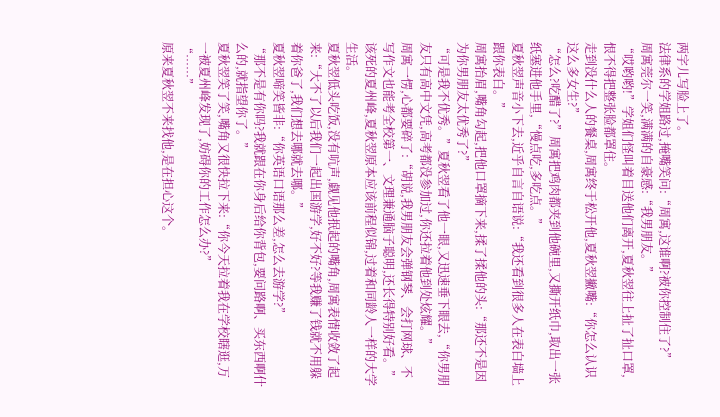两字儿写脸上了。
法律系的学姐路过,掩嘴笑问:“周寓,这谁啊?被你控制住了?”
周寓莞尔一笑,满满的自豪感:“我男朋友。”
“哎哟哟!”学姐们怪叫着目送他们离开,夏秋翌往上扯了扯口罩,恨不得把整张脸都罩住。
走到没什么人的餐桌,周寓终于松开他,夏秋翌撇嘴:“你怎么认识这么多女生?”
“怎么?吃醋了?”周寓把鸡肉都夹到他碗里,又撕开纸巾,取出一张纸塞进他手里,“慢点吃,多吃点。”
夏秋翌声音小下去,近乎自言自语说:“我还看到很多人在表白墙上跟你表白。”
周寓抬眉,嘴角勾起,把他口罩摘下来,揉了揉他的头:“那还不是因为你男朋友太优秀了?”
“可是我不优秀。”夏秋翌看了他一眼,又迅速垂下眼去,“你男朋友只有高中文凭,高考都没参加过,你还拉着他到处炫耀。”
周寓一愣,心都要碎了:“胡说,我男朋友会弹钢琴、会打网球、不写作文也能考全校第一、文理兼通脑子聪明,还长得特别好看。”
该死的夏州峰,夏秋翌原本应该前程似锦,过着和同龄人一样的大学生活。
夏秋翌低头吃饭,没有吭声,觑见他抿起的嘴角,周寓表情收敛了起来:“大不了以后我们一起出国游学,好不好?等我赚了钱就不用躲着你爸了,我们想去哪就去哪。”
夏秋翌啼笑皆非:“你英语口语那么差,怎么去游学?”
“那不是有你吗?我就跟在你身后给你背包,要问路啊、买东西啊什么的,就指望你了。”
夏秋翌笑了笑,嘴角又很快拉下来:“你今天拉着我在学校瞎逛,万一被夏州峰发现了,妨碍你的工作怎么办?”
“……”
原来夏秋翌不来找他,是在担心这个。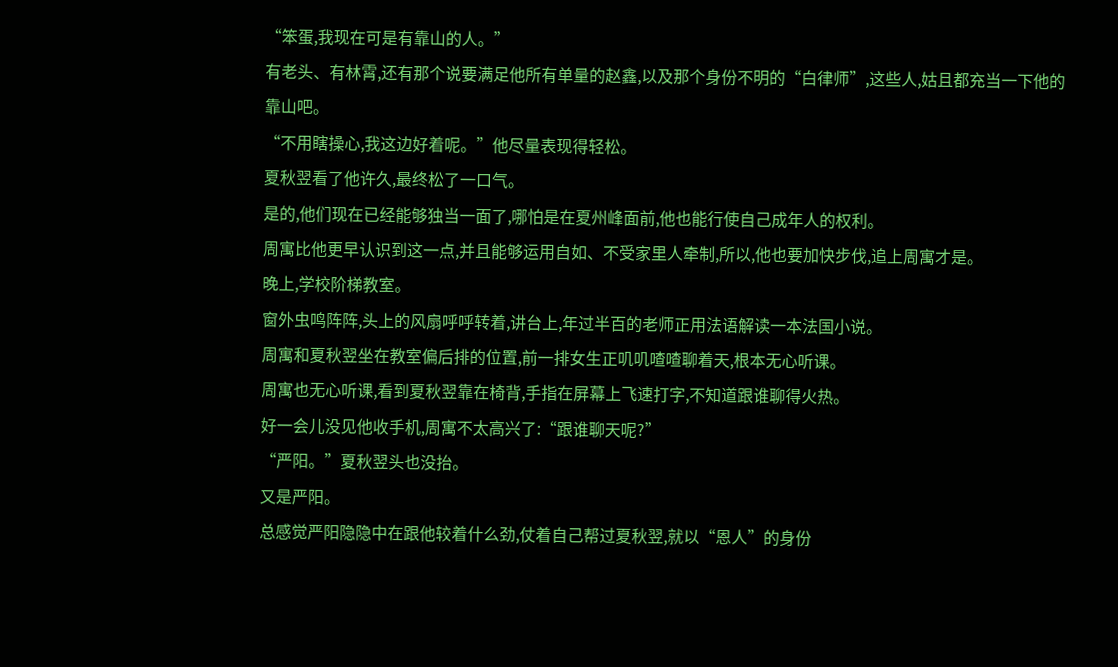“笨蛋,我现在可是有靠山的人。”
有老头、有林霄,还有那个说要满足他所有单量的赵鑫,以及那个身份不明的“白律师”,这些人,姑且都充当一下他的靠山吧。
“不用瞎操心,我这边好着呢。”他尽量表现得轻松。
夏秋翌看了他许久,最终松了一口气。
是的,他们现在已经能够独当一面了,哪怕是在夏州峰面前,他也能行使自己成年人的权利。
周寓比他更早认识到这一点,并且能够运用自如、不受家里人牵制,所以,他也要加快步伐,追上周寓才是。
晚上,学校阶梯教室。
窗外虫鸣阵阵,头上的风扇呼呼转着,讲台上,年过半百的老师正用法语解读一本法国小说。
周寓和夏秋翌坐在教室偏后排的位置,前一排女生正叽叽喳喳聊着天,根本无心听课。
周寓也无心听课,看到夏秋翌靠在椅背,手指在屏幕上飞速打字,不知道跟谁聊得火热。
好一会儿没见他收手机,周寓不太高兴了:“跟谁聊天呢?”
“严阳。”夏秋翌头也没抬。
又是严阳。
总感觉严阳隐隐中在跟他较着什么劲,仗着自己帮过夏秋翌,就以“恩人”的身份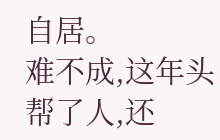自居。
难不成,这年头帮了人,还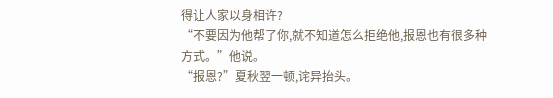得让人家以身相许?
“不要因为他帮了你,就不知道怎么拒绝他,报恩也有很多种方式。”他说。
“报恩?”夏秋翌一顿,诧异抬头。